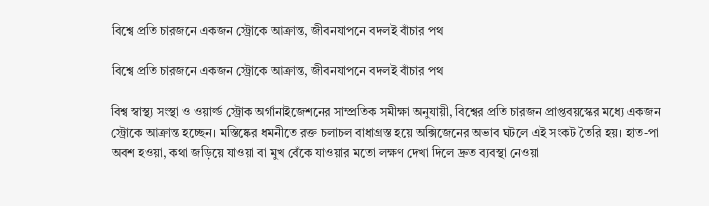বিশ্বে প্রতি চারজনে একজন স্ট্রোকে আক্রান্ত, জীবনযাপনে বদলই বাঁচার পথ

বিশ্বে প্রতি চারজনে একজন স্ট্রোকে আক্রান্ত, জীবনযাপনে বদলই বাঁচার পথ

বিশ্ব স্বাস্থ্য সংস্থা ও ওয়ার্ল্ড স্ট্রোক অর্গানাইজেশনের সাম্প্রতিক সমীক্ষা অনুযায়ী, বিশ্বের প্রতি চারজন প্রাপ্তবয়স্কের মধ্যে একজন স্ট্রোকে আক্রান্ত হচ্ছেন। মস্তিষ্কের ধমনীতে রক্ত চলাচল বাধাগ্রস্ত হয়ে অক্সিজেনের অভাব ঘটলে এই সংকট তৈরি হয়। হাত-পা অবশ হওয়া, কথা জড়িয়ে যাওয়া বা মুখ বেঁকে যাওয়ার মতো লক্ষণ দেখা দিলে দ্রুত ব্যবস্থা নেওয়া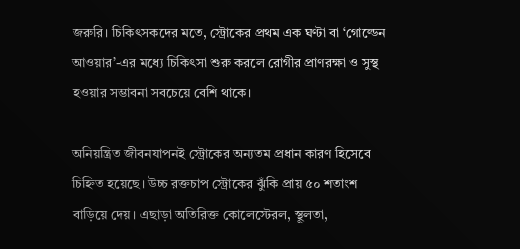জরুরি। চিকিৎসকদের মতে, স্ট্রোকের প্রথম এক ঘণ্টা বা ‘গোল্ডেন আওয়ার’-এর মধ্যে চিকিৎসা শুরু করলে রোগীর প্রাণরক্ষা ও সুস্থ হওয়ার সম্ভাবনা সবচেয়ে বেশি থাকে।

অনিয়ন্ত্রিত জীবনযাপনই স্ট্রোকের অন্যতম প্রধান কারণ হিসেবে চিহ্নিত হয়েছে। উচ্চ রক্তচাপ স্ট্রোকের ঝুঁকি প্রায় ৫০ শতাংশ বাড়িয়ে দেয়। এছাড়া অতিরিক্ত কোলেস্টেরল, স্থূলতা,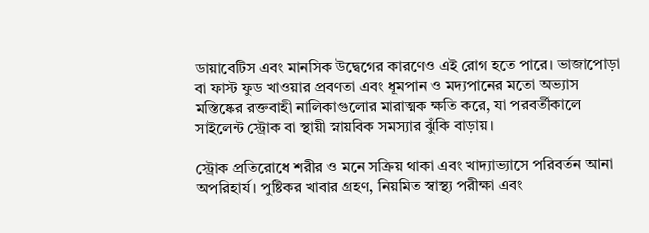ডায়াবেটিস এবং মানসিক উদ্বেগের কারণেও এই রোগ হতে পারে। ভাজাপোড়া বা ফাস্ট ফুড খাওয়ার প্রবণতা এবং ধূমপান ও মদ্যপানের মতো অভ্যাস মস্তিষ্কের রক্তবাহী নালিকাগুলোর মারাত্মক ক্ষতি করে, যা পরবর্তীকালে সাইলেন্ট স্ট্রোক বা স্থায়ী স্নায়বিক সমস্যার ঝুঁকি বাড়ায়।

স্ট্রোক প্রতিরোধে শরীর ও মনে সক্রিয় থাকা এবং খাদ্যাভ্যাসে পরিবর্তন আনা অপরিহার্য। পুষ্টিকর খাবার গ্রহণ, নিয়মিত স্বাস্থ্য পরীক্ষা এবং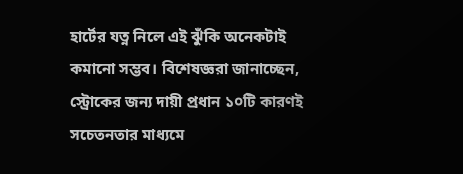হার্টের যত্ন নিলে এই ঝুঁকি অনেকটাই কমানো সম্ভব। বিশেষজ্ঞরা জানাচ্ছেন, স্ট্রোকের জন্য দায়ী প্রধান ১০টি কারণই সচেতনতার মাধ্যমে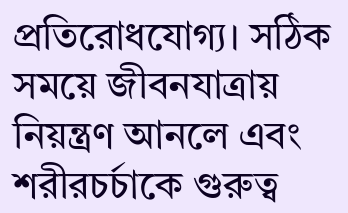প্রতিরোধযোগ্য। সঠিক সময়ে জীবনযাত্রায় নিয়ন্ত্রণ আনলে এবং শরীরচর্চাকে গুরুত্ব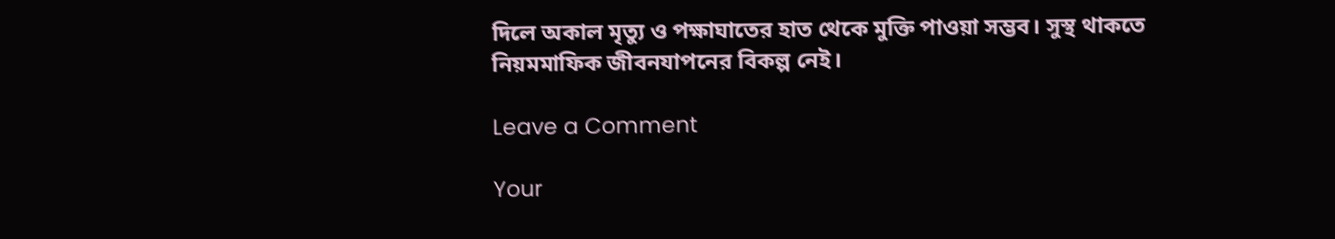দিলে অকাল মৃত্যু ও পক্ষাঘাতের হাত থেকে মুক্তি পাওয়া সম্ভব। সুস্থ থাকতে নিয়মমাফিক জীবনযাপনের বিকল্প নেই।

Leave a Comment

Your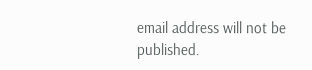email address will not be published.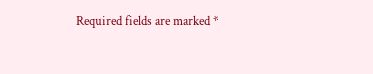Required fields are marked *